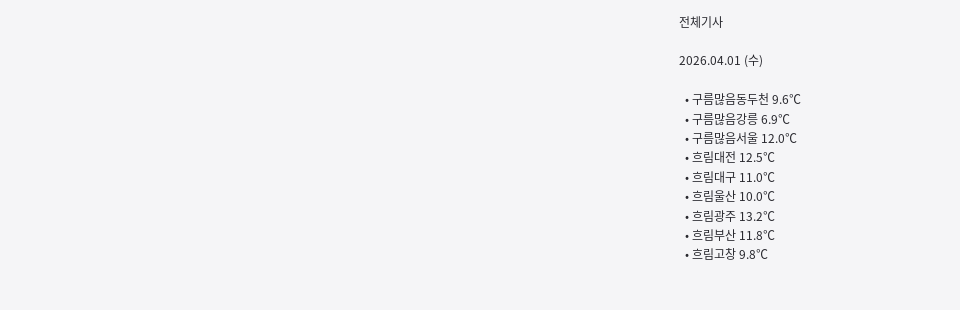전체기사

2026.04.01 (수)

  • 구름많음동두천 9.6℃
  • 구름많음강릉 6.9℃
  • 구름많음서울 12.0℃
  • 흐림대전 12.5℃
  • 흐림대구 11.0℃
  • 흐림울산 10.0℃
  • 흐림광주 13.2℃
  • 흐림부산 11.8℃
  • 흐림고창 9.8℃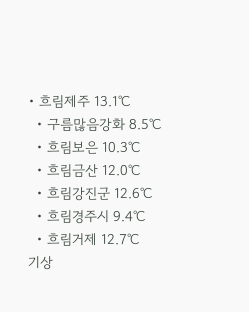• 흐림제주 13.1℃
  • 구름많음강화 8.5℃
  • 흐림보은 10.3℃
  • 흐림금산 12.0℃
  • 흐림강진군 12.6℃
  • 흐림경주시 9.4℃
  • 흐림거제 12.7℃
기상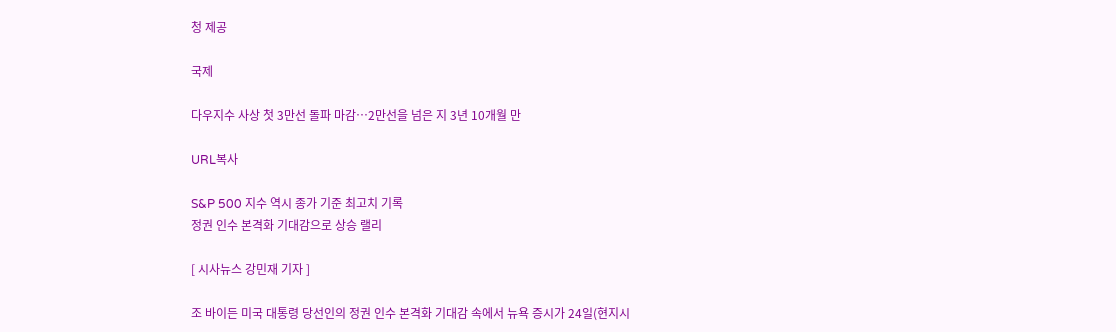청 제공

국제

다우지수 사상 첫 3만선 돌파 마감…2만선을 넘은 지 3년 10개월 만

URL복사

S&P 500 지수 역시 종가 기준 최고치 기록
정권 인수 본격화 기대감으로 상승 랠리

[ 시사뉴스 강민재 기자 ]

조 바이든 미국 대통령 당선인의 정권 인수 본격화 기대감 속에서 뉴욕 증시가 24일(현지시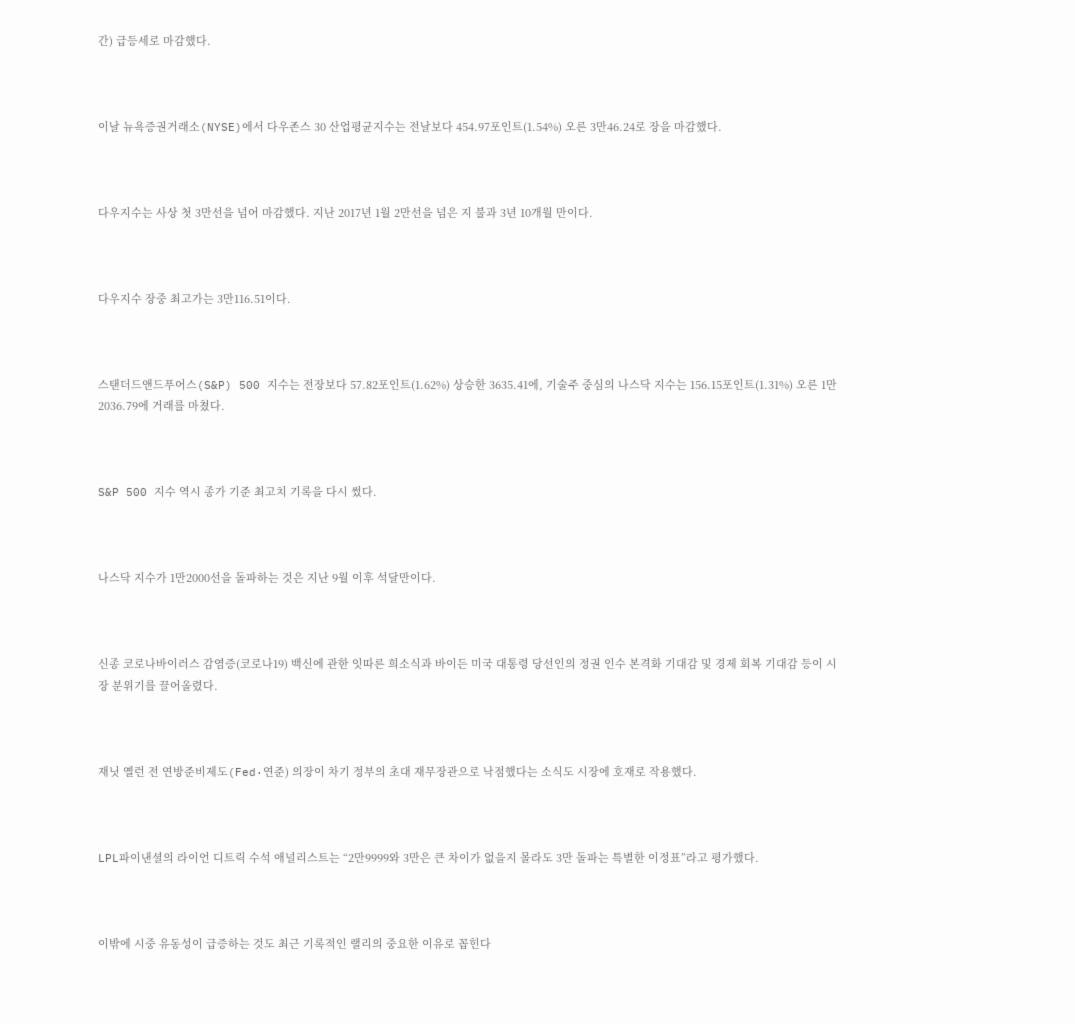간) 급등세로 마감했다.



이날 뉴욕증권거래소(NYSE)에서 다우존스 30 산업평균지수는 전날보다 454.97포인트(1.54%) 오른 3만46.24로 장을 마감했다.



다우지수는 사상 첫 3만선을 넘어 마감했다. 지난 2017년 1월 2만선을 넘은 지 불과 3년 10개월 만이다.



다우지수 장중 최고가는 3만116.51이다.



스탠더드앤드푸어스(S&P) 500 지수는 전장보다 57.82포인트(1.62%) 상승한 3635.41에, 기술주 중심의 나스닥 지수는 156.15포인트(1.31%) 오른 1만2036.79에 거래를 마쳤다.



S&P 500 지수 역시 종가 기준 최고치 기록을 다시 썼다.



나스닥 지수가 1만2000선을 돌파하는 것은 지난 9월 이후 석달만이다.



신종 코로나바이러스 감염증(코로나19) 백신에 관한 잇따른 희소식과 바이든 미국 대통령 당선인의 정권 인수 본격화 기대감 및 경제 회복 기대감 등이 시장 분위기를 끌어올렸다.



재닛 옐런 전 연방준비제도(Fed·연준) 의장이 차기 정부의 초대 재무장관으로 낙점했다는 소식도 시장에 호재로 작용했다.



LPL파이낸셜의 라이언 디트릭 수석 애널리스트는 “2만9999와 3만은 큰 차이가 없을지 몰라도 3만 돌파는 특별한 이정표”라고 평가했다.



이밖에 시중 유동성이 급증하는 것도 최근 기록적인 랠리의 중요한 이유로 꼽힌다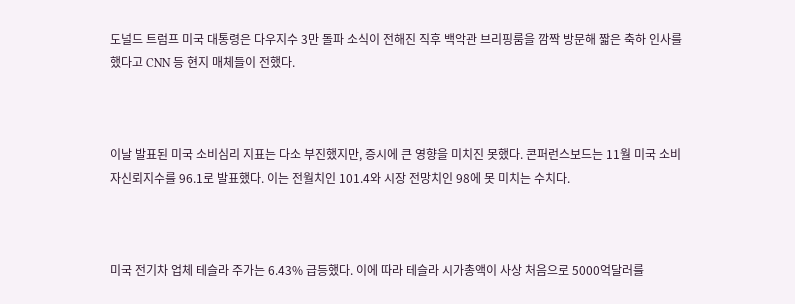도널드 트럼프 미국 대통령은 다우지수 3만 돌파 소식이 전해진 직후 백악관 브리핑룸을 깜짝 방문해 짧은 축하 인사를 했다고 CNN 등 현지 매체들이 전했다.



이날 발표된 미국 소비심리 지표는 다소 부진했지만, 증시에 큰 영향을 미치진 못했다. 콘퍼런스보드는 11월 미국 소비자신뢰지수를 96.1로 발표했다. 이는 전월치인 101.4와 시장 전망치인 98에 못 미치는 수치다.



미국 전기차 업체 테슬라 주가는 6.43% 급등했다. 이에 따라 테슬라 시가총액이 사상 처음으로 5000억달러를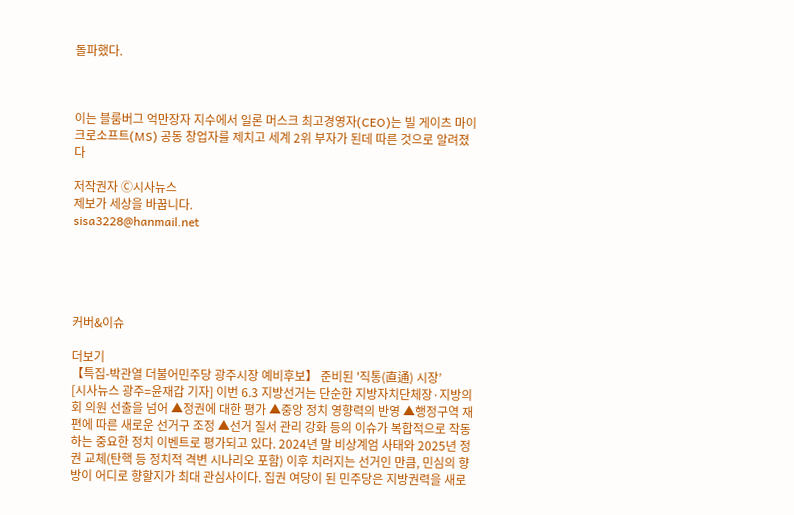돌파했다.



이는 블룸버그 억만장자 지수에서 일론 머스크 최고경영자(CEO)는 빌 게이츠 마이크로소프트(MS) 공동 창업자를 제치고 세계 2위 부자가 된데 따른 것으로 알려졌다

저작권자 Ⓒ시사뉴스
제보가 세상을 바꿉니다.
sisa3228@hanmail.net





커버&이슈

더보기
【특집-박관열 더불어민주당 광주시장 예비후보】 준비된 '직통(直通) 시장’
[시사뉴스 광주=윤재갑 기자] 이번 6.3 지방선거는 단순한 지방자치단체장·지방의회 의원 선출을 넘어 ▲정권에 대한 평가 ▲중앙 정치 영향력의 반영 ▲행정구역 재편에 따른 새로운 선거구 조정 ▲선거 질서 관리 강화 등의 이슈가 복합적으로 작동하는 중요한 정치 이벤트로 평가되고 있다. 2024년 말 비상계엄 사태와 2025년 정권 교체(탄핵 등 정치적 격변 시나리오 포함) 이후 치러지는 선거인 만큼, 민심의 향방이 어디로 향할지가 최대 관심사이다. 집권 여당이 된 민주당은 지방권력을 새로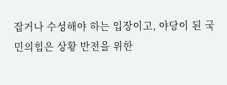잡거나 수성해야 하는 입장이고, 야당이 된 국민의힘은 상황 반전을 위한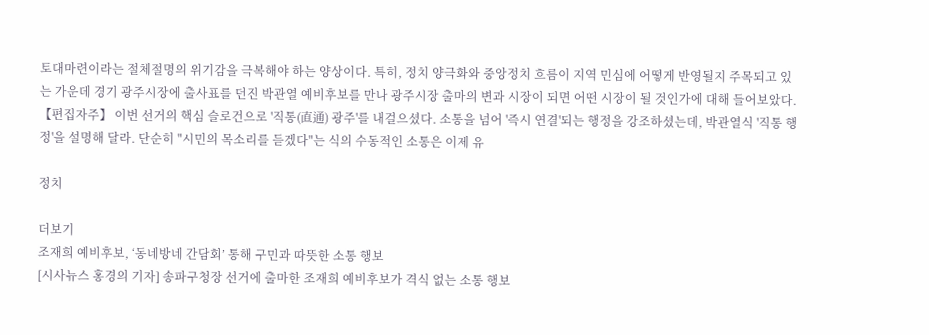토대마련이라는 절체절명의 위기감을 극복해야 하는 양상이다. 특히, 정치 양극화와 중앙정치 흐름이 지역 민심에 어떻게 반영될지 주목되고 있는 가운데 경기 광주시장에 출사표를 던진 박관열 예비후보를 만나 광주시장 출마의 변과 시장이 되면 어떤 시장이 될 것인가에 대해 들어보았다. 【편집자주】 이번 선거의 핵심 슬로건으로 '직통(直通) 광주'를 내걸으셨다. 소통을 넘어 '즉시 연결'되는 행정을 강조하셨는데, 박관열식 '직통 행정'을 설명해 달라. 단순히 "시민의 목소리를 듣겠다"는 식의 수동적인 소통은 이제 유

정치

더보기
조재희 예비후보, ‘동네방네 간담회’ 통해 구민과 따뜻한 소통 행보
[시사뉴스 홍경의 기자] 송파구청장 선거에 출마한 조재희 예비후보가 격식 없는 소통 행보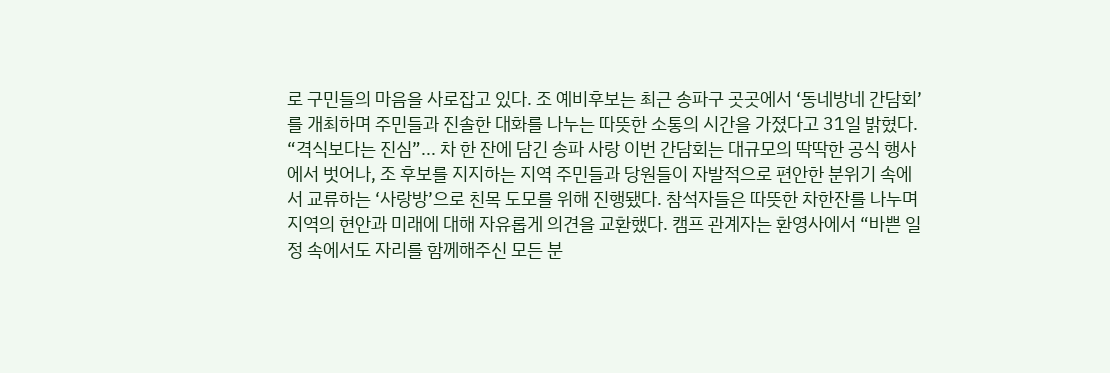로 구민들의 마음을 사로잡고 있다. 조 예비후보는 최근 송파구 곳곳에서 ‘동네방네 간담회’를 개최하며 주민들과 진솔한 대화를 나누는 따뜻한 소통의 시간을 가졌다고 31일 밝혔다. “격식보다는 진심”... 차 한 잔에 담긴 송파 사랑 이번 간담회는 대규모의 딱딱한 공식 행사에서 벗어나, 조 후보를 지지하는 지역 주민들과 당원들이 자발적으로 편안한 분위기 속에서 교류하는 ‘사랑방’으로 친목 도모를 위해 진행됐다. 참석자들은 따뜻한 차한잔를 나누며 지역의 현안과 미래에 대해 자유롭게 의견을 교환했다. 캠프 관계자는 환영사에서 “바쁜 일정 속에서도 자리를 함께해주신 모든 분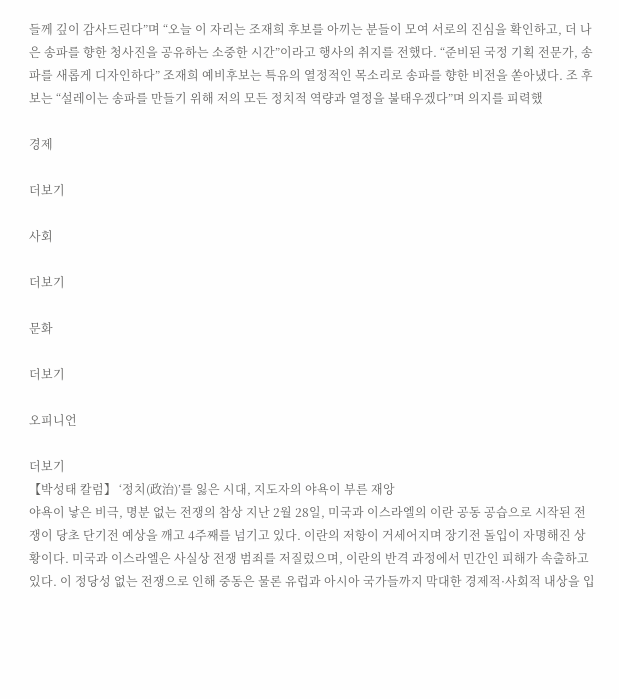들께 깊이 감사드린다”며 “오늘 이 자리는 조재희 후보를 아끼는 분들이 모여 서로의 진심을 확인하고, 더 나은 송파를 향한 청사진을 공유하는 소중한 시간”이라고 행사의 취지를 전했다. “준비된 국정 기획 전문가, 송파를 새롭게 디자인하다” 조재희 예비후보는 특유의 열정적인 목소리로 송파를 향한 비전을 쏟아냈다. 조 후보는 “설레이는 송파를 만들기 위해 저의 모든 정치적 역량과 열정을 불태우겠다”며 의지를 피력했

경제

더보기

사회

더보기

문화

더보기

오피니언

더보기
【박성태 칼럼】 ‘정치(政治)’를 잃은 시대, 지도자의 야욕이 부른 재앙
야욕이 낳은 비극, 명분 없는 전쟁의 참상 지난 2월 28일, 미국과 이스라엘의 이란 공동 공습으로 시작된 전쟁이 당초 단기전 예상을 깨고 4주째를 넘기고 있다. 이란의 저항이 거세어지며 장기전 돌입이 자명해진 상황이다. 미국과 이스라엘은 사실상 전쟁 범죄를 저질렀으며, 이란의 반격 과정에서 민간인 피해가 속출하고 있다. 이 정당성 없는 전쟁으로 인해 중동은 물론 유럽과 아시아 국가들까지 막대한 경제적·사회적 내상을 입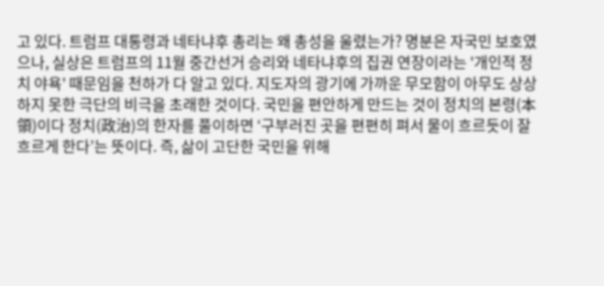고 있다. 트럼프 대통령과 네타냐후 총리는 왜 총성을 울렸는가? 명분은 자국민 보호였으나, 실상은 트럼프의 11월 중간선거 승리와 네타냐후의 집권 연장이라는 '개인적 정치 야욕' 때문임을 천하가 다 알고 있다. 지도자의 광기에 가까운 무모함이 아무도 상상하지 못한 극단의 비극을 초래한 것이다. 국민을 편안하게 만드는 것이 정치의 본령(本領)이다 정치(政治)의 한자를 풀이하면 ‘구부러진 곳을 편편히 펴서 물이 흐르듯이 잘 흐르게 한다’는 뜻이다. 즉, 삶이 고단한 국민을 위해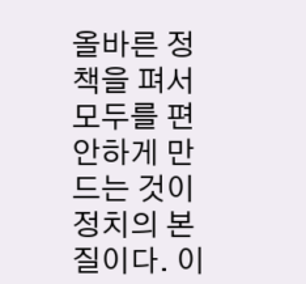올바른 정책을 펴서 모두를 편안하게 만드는 것이 정치의 본질이다. 이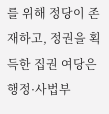를 위해 정당이 존재하고, 정권을 획득한 집권 여당은 행정·사법부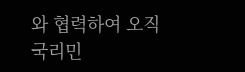와 협력하여 오직 국리민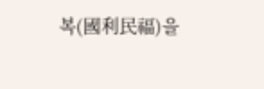복(國利民福)을